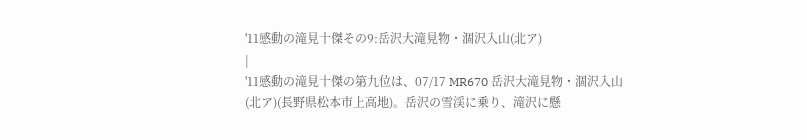'11感動の滝見十傑その9:岳沢大滝見物・涸沢入山(北ア)
|
'11感動の滝見十傑の第九位は、07/17 MR670 岳沢大滝見物・涸沢入山(北ア)(長野県松本市上高地)。岳沢の雪渓に乗り、滝沢に懸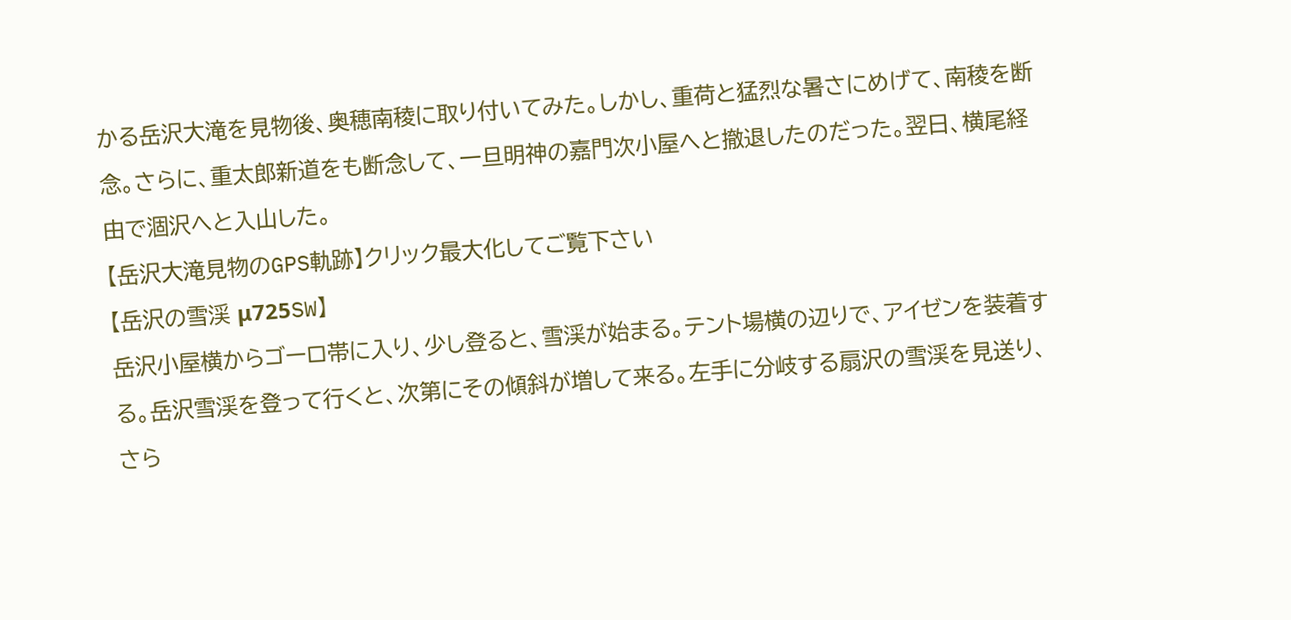かる岳沢大滝を見物後、奥穂南稜に取り付いてみた。しかし、重荷と猛烈な暑さにめげて、南稜を断念。さらに、重太郎新道をも断念して、一旦明神の嘉門次小屋へと撤退したのだった。翌日、横尾経由で涸沢へと入山した。
【岳沢大滝見物のGPS軌跡】クリック最大化してご覧下さい
【岳沢の雪渓 μ725SW】
岳沢小屋横からゴーロ帯に入り、少し登ると、雪渓が始まる。テント場横の辺りで、アイゼンを装着する。岳沢雪渓を登って行くと、次第にその傾斜が増して来る。左手に分岐する扇沢の雪渓を見送り、さら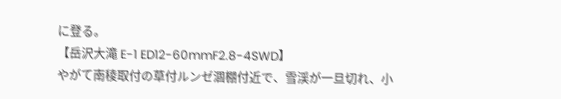に登る。
【岳沢大滝 E-1 ED12-60mmF2.8-4SWD】
やがて南稜取付の草付ルンゼ涸棚付近で、雪渓が一旦切れ、小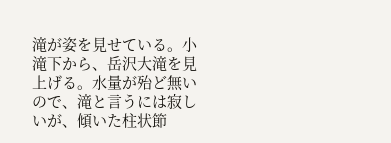滝が姿を見せている。小滝下から、岳沢大滝を見上げる。水量が殆ど無いので、滝と言うには寂しいが、傾いた柱状節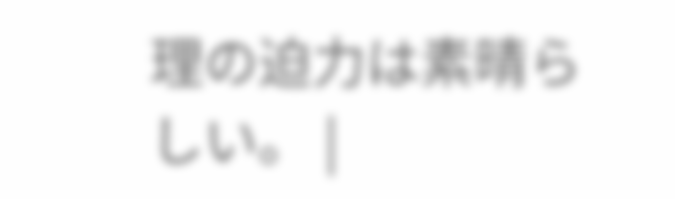理の迫力は素晴らしい。 |